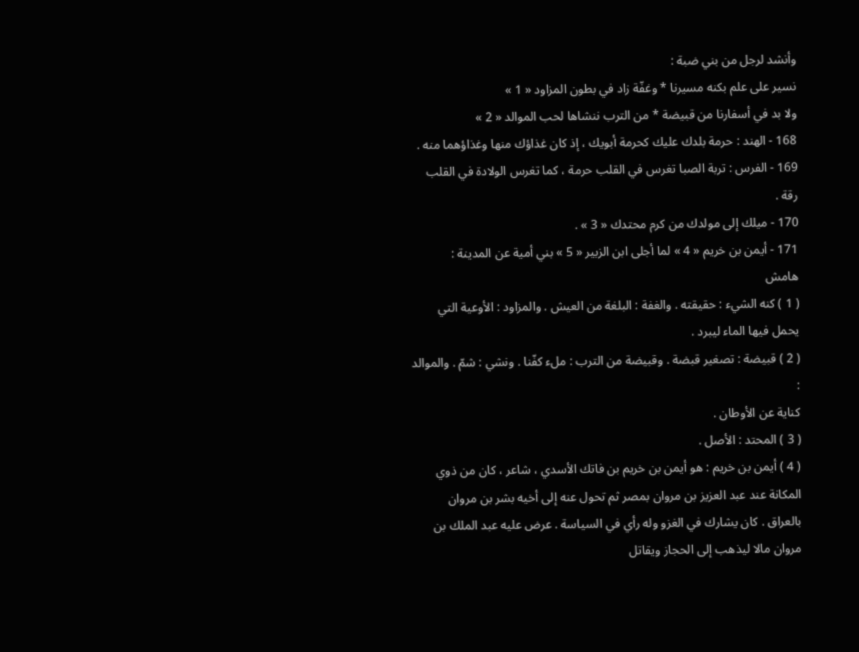وأنشد لرجل من بني ضبة :
نسير على علم بكنه مسيرنا * وغفّة زاد في بطون المزاود « 1 »
ولا بد في أسفارنا من قبيضة * من الترب ننشاها لحب الموالد « 2 »
168 - الهند : حرمة بلدك عليك كحرمة أبويك ، إذ كان غذاؤك منها وغذاؤهما منه .
169 - الفرس : تربة الصبا تغرس في القلب حرمة ، كما تغرس الولادة في القلب رقة .
170 - ميلك إلى مولدك من كرم محتدك « 3 » .
171 - أيمن بن خريم « 4 » لما أجلى ابن الزبير « 5 » بني أمية عن المدينة :
هامش
( 1 ) كنه الشيء : حقيقته . والغفة : البلغة من العيش . والمزاود : الأوعية التي يحمل فيها الماء ليبرد .
( 2 ) قبيضة : تصغير قبضة . وقبيضة من الترب : ملء كفّنا . ونشي : شمّ . والموالد :
كناية عن الأوطان .
( 3 ) المحتد : الأصل .
( 4 ) أيمن بن خريم : هو أيمن بن خريم بن فاتك الأسدي ، شاعر ، كان من ذوي المكانة عند عبد العزيز بن مروان بمصر ثم تحول عنه إلى أخيه بشر بن مروان بالعراق . كان يشارك في الغزو وله رأي في السياسة . عرض عليه عبد الملك بن مروان مالا ليذهب إلى الحجاز ويقاتل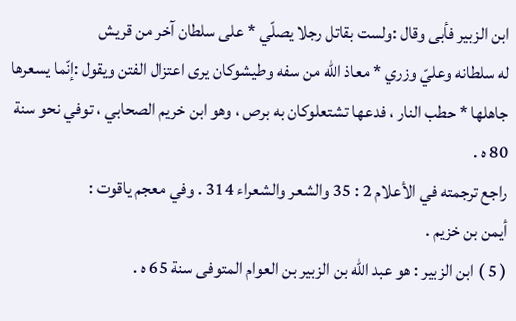ابن الزبير فأبى وقال :ولست بقاتل رجلا يصلّي * على سلطان آخر من قريش
له سلطانه وعليّ وزري * معاذ اللّه من سفه وطيشوكان يرى اعتزال الفتن ويقول :إنّما يسعرها جاهلها * حطب النار ، فدعها تشتعلوكان به برص ، وهو ابن خريم الصحابي ، توفي نحو سنة 80 ه .
راجع ترجمته في الأعلام 2 : 35 والشعر والشعراء 314 . وفي معجم ياقوت :
أيمن بن خزيم .
( 5 ) ابن الزبير : هو عبد اللّه بن الزبير بن العوام المتوفى سنة 65 ه .